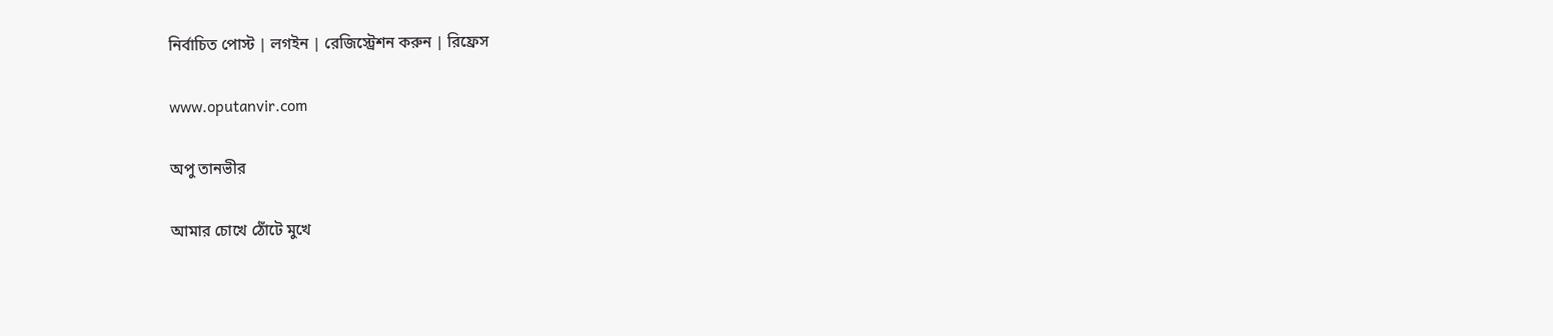নির্বাচিত পোস্ট | লগইন | রেজিস্ট্রেশন করুন | রিফ্রেস

www.oputanvir.com

অপু তানভীর

আমার চোখে ঠোঁটে মুখে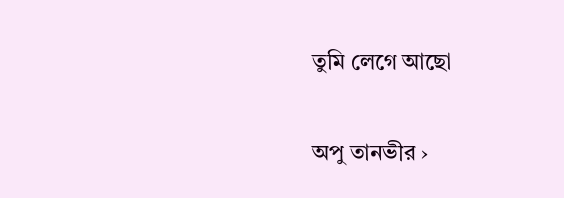তুমি লেগে আছো

অপু তানভীর ›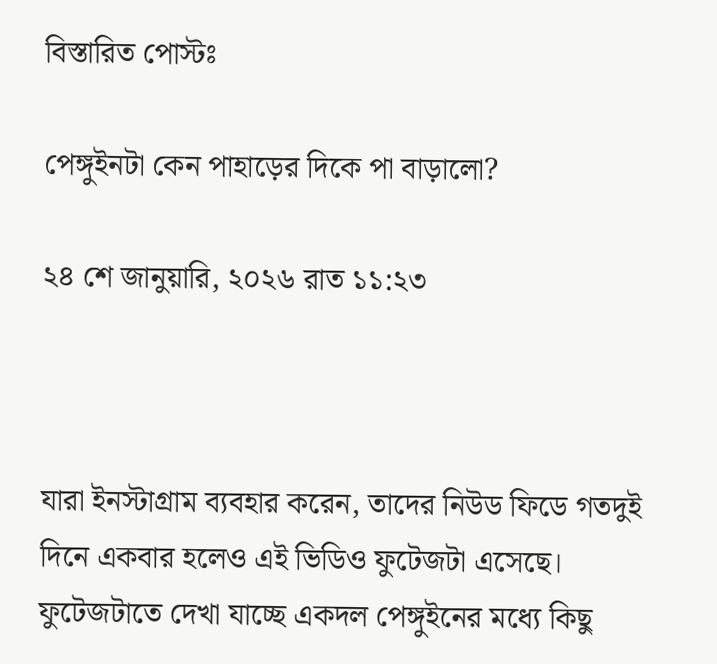বিস্তারিত পোস্টঃ

পেঙ্গুইনটা কেন পাহাড়ের দিকে পা বাড়ালো?

২৪ শে জানুয়ারি, ২০২৬ রাত ১১:২৩



যারা ইনস্টাগ্রাম ব্যবহার করেন, তাদের নিউড ফিডে গতদুই দিনে একবার হলেও এই ভিডিও ফুটেজটা এসেছে। ফুটেজটাতে দেখা যাচ্ছে একদল পেঙ্গুইনের মধ্যে কিছু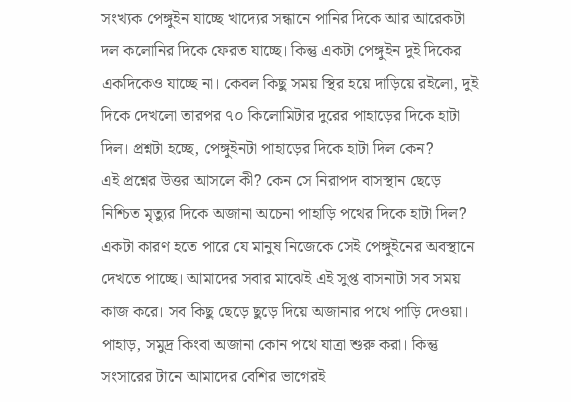সংখ্যক পেঙ্গুইন যাচ্ছে খাদ্যের সন্ধানে পানির দিকে আর আরেকটা দল কলোনির দিকে ফেরত যাচ্ছে। কিন্তু একটা পেঙ্গুইন দুই দিকের একদিকেও যাচ্ছে না। কেবল কিছু সময় স্থির হয়ে দাড়িয়ে রইলো, দুই দিকে দেখলো তারপর ৭০ কিলোমিটার দুরের পাহাড়ের দিকে হাটা দিল। প্রশ্নটা হচ্ছে, পেঙ্গুইনটা পাহাড়ের দিকে হাটা দিল কেন?
এই প্রশ্নের উত্তর আসলে কী? কেন সে নিরাপদ বাসস্থান ছেড়ে নিশ্চিত মৃত্যুর দিকে অজানা অচেনা পাহাড়ি পথের দিকে হাটা দিল?
একটা কারণ হতে পারে যে মানুষ নিজেকে সেই পেঙ্গুইনের অবস্থানে দেখতে পাচ্ছে। আমাদের সবার মাঝেই এই সুপ্ত বাসনাটা সব সময় কাজ করে। সব কিছু ছেড়ে ছুড়ে দিয়ে অজানার পথে পাড়ি দেওয়া। পাহাড়, সমুদ্র কিংবা অজানা কোন পথে যাত্রা শুরু করা। কিন্তু সংসারের টানে আমাদের বেশির ভাগেরই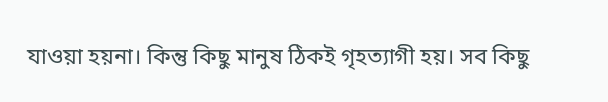যাওয়া হয়না। কিন্তু কিছু মানুষ ঠিকই গৃহত্যাগী হয়। সব কিছু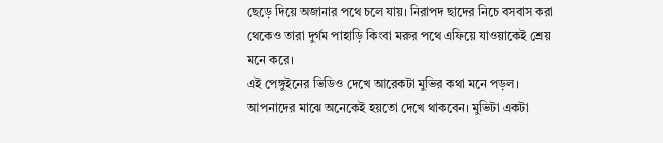ছেড়ে দিয়ে অজানার পথে চলে যায়। নিরাপদ ছাদের নিচে বসবাস করা থেকেও তারা দুর্গম পাহাড়ি কিংবা মরুর পথে এফিয়ে যাওয়াকেই শ্রেয় মনে করে।
এই পেঙ্গুইনের ভিডিও দেখে আরেকটা মুভির কথা মনে পড়ল। আপনাদের মাঝে অনেকেই হয়তো দেখে থাকবেন। মুভিটা একটা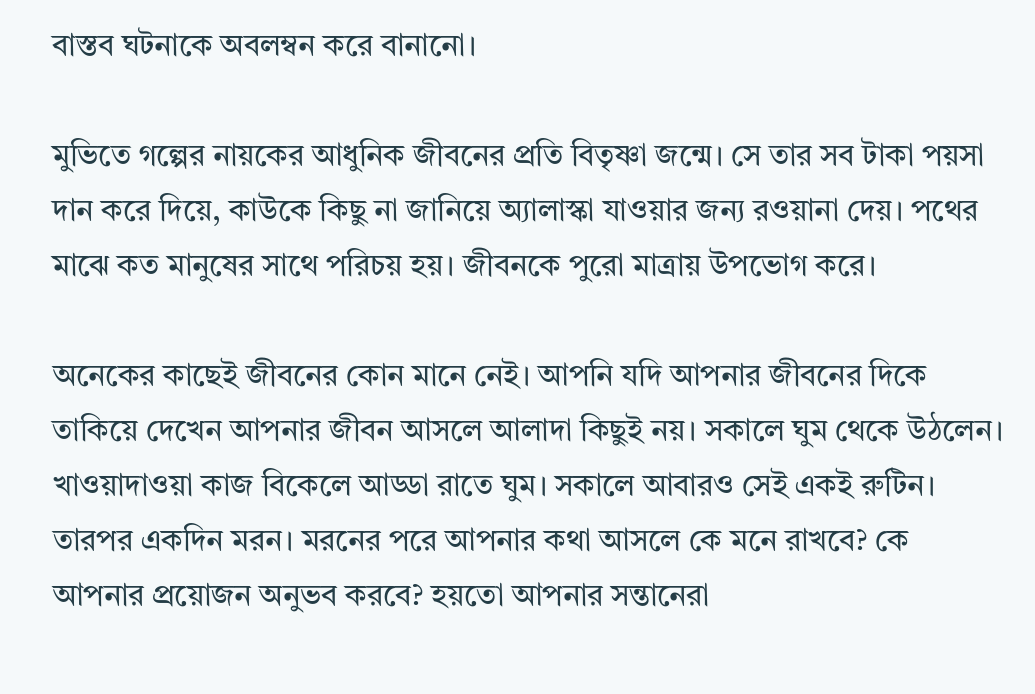বাস্তব ঘটনাকে অবলম্বন করে বানানো।

মুভিতে গল্পের নায়কের আধুনিক জীবনের প্রতি বিতৃষ্ণা জন্মে। সে তার সব টাকা পয়সা দান করে দিয়ে, কাউকে কিছু না জানিয়ে অ্যালাস্কা যাওয়ার জন্য রওয়ানা দেয়। পথের মাঝে কত মানুষের সাথে পরিচয় হয়। জীবনকে পুরো মাত্রায় উপভোগ করে।

অনেকের কাছেই জীবনের কোন মানে নেই। আপনি যদি আপনার জীবনের দিকে তাকিয়ে দেখেন আপনার জীবন আসলে আলাদা কিছুই নয়। সকালে ঘুম থেকে উঠলেন। খাওয়াদাওয়া কাজ বিকেলে আড্ডা রাতে ঘুম। সকালে আবারও সেই একই রুটিন। তারপর একদিন মরন। মরনের পরে আপনার কথা আসলে কে মনে রাখবে? কে আপনার প্রয়োজন অনুভব করবে? হয়তো আপনার সন্তানেরা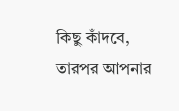কিছু কাঁদবে, তারপর আপনার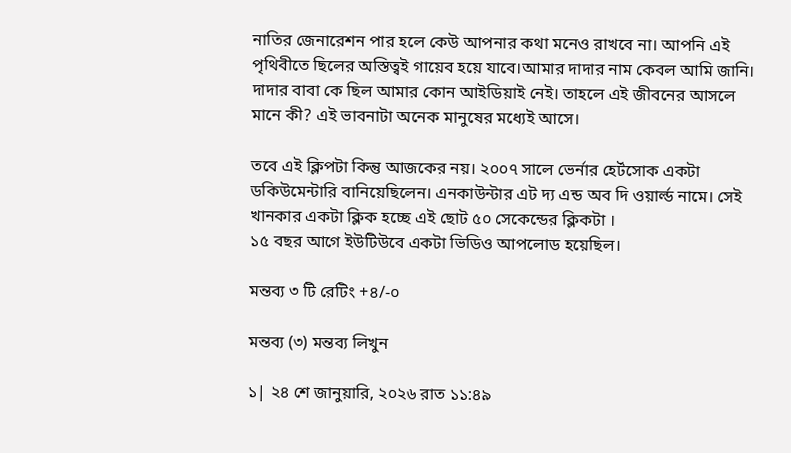নাতির জেনারেশন পার হলে কেউ আপনার কথা মনেও রাখবে না। আপনি এই পৃথিবীতে ছিলের অস্তিত্বই গায়েব হয়ে যাবে।আমার দাদার নাম কেবল আমি জানি। দাদার বাবা কে ছিল আমার কোন আইডিয়াই নেই। তাহলে এই জীবনের আসলে মানে কী? এই ভাবনাটা অনেক মানুষের মধ্যেই আসে।

তবে এই ক্লিপটা কিন্তু আজকের নয়। ২০০৭ সালে ভের্নার হের্টসোক একটা ডকিউমেন্টারি বানিয়েছিলেন। এনকাউন্টার এট দ্য এন্ড অব দি ওয়ার্ল্ড নামে। সেই খানকার একটা ক্লিক হচ্ছে এই ছোট ৫০ সেকেন্ডের ক্লিকটা ।
১৫ বছর আগে ইউটিউবে একটা ভিডিও আপলোড হয়েছিল।

মন্তব্য ৩ টি রেটিং +৪/-০

মন্তব্য (৩) মন্তব্য লিখুন

১| ২৪ শে জানুয়ারি, ২০২৬ রাত ১১:৪৯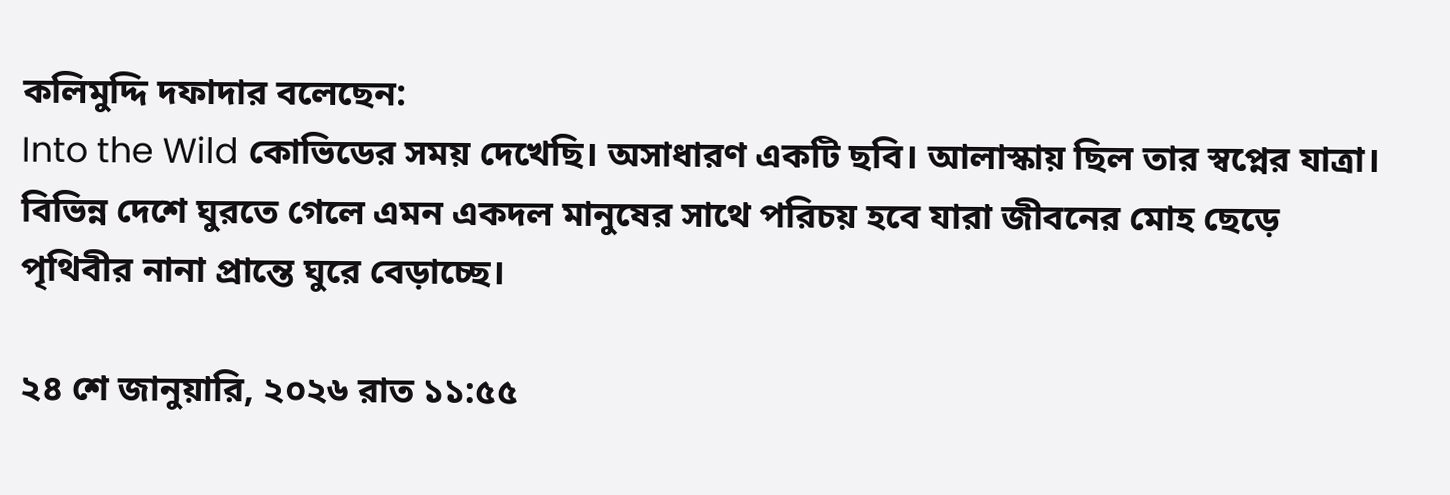কলিমুদ্দি দফাদার বলেছেন:
Into the Wild কোভিডের সময় দেখেছি। অসাধারণ একটি ছবি। আলাস্কায় ছিল তার স্বপ্নের যাত্রা।
বিভিন্ন দেশে ঘুরতে গেলে এমন একদল মানুষের সাথে পরিচয় হবে যারা জীবনের মোহ ছেড়ে
পৃথিবীর নানা প্রান্তে ঘুরে বেড়াচ্ছে।

২৪ শে জানুয়ারি, ২০২৬ রাত ১১:৫৫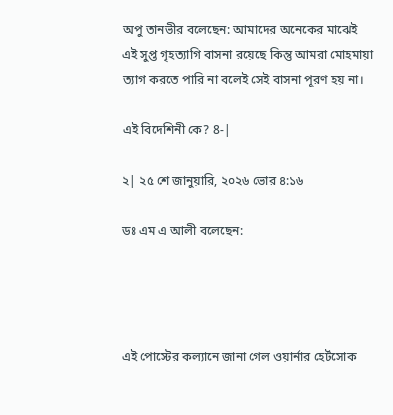অপু তানভীর বলেছেন: আমাদের অনেকের মাঝেই এই সুপ্ত গৃহত্যাগি বাসনা রয়েছে কিন্তু আমরা মোহমায়া ত্যাগ করতে পারি না বলেই সেই বাসনা পূরণ হয় না।

এই বিদেশিনী কে? 8-|

২| ২৫ শে জানুয়ারি, ২০২৬ ভোর ৪:১৬

ডঃ এম এ আলী বলেছেন:




এই পোস্টের কল্যানে জানা গেল ওয়ার্নার হের্টসোক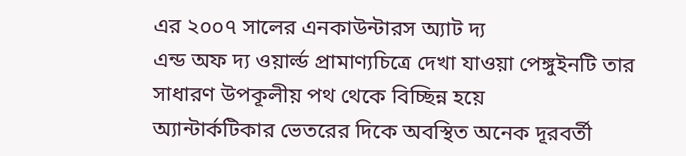এর ২০০৭ সালের এনকাউন্টারস অ্যাট দ্য
এন্ড অফ দ্য ওয়ার্ল্ড প্রামাণ্যচিত্রে দেখা যাওয়া পেঙ্গুইনটি তার সাধারণ উপকূলীয় পথ থেকে বিচ্ছিন্ন হয়ে
অ্যান্টার্কটিকার ভেতরের দিকে অবস্থিত অনেক দূরবর্তী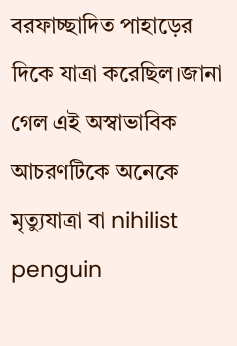বরফাচ্ছাদিত পাহাড়ের দিকে যাত্রা করেছিল।জানা
গেল এই অস্বাভাবিক আচরণটিকে অনেকে মৃত্যুযাত্রা বা nihilist penguin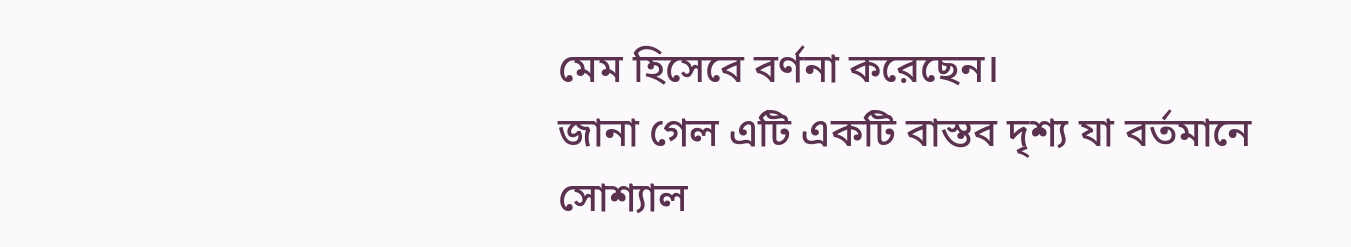মেম হিসেবে বর্ণনা করেছেন।
জানা গেল এটি একটি বাস্তব দৃশ্য যা বর্তমানে সোশ্যাল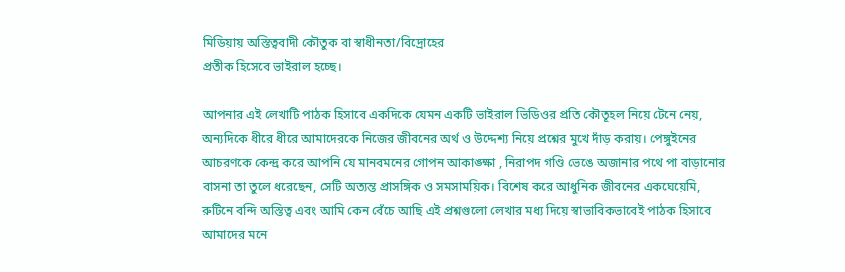মিডিয়ায় অস্তিত্ববাদী কৌতুক বা স্বাধীনতা/বিদ্রোহের
প্রতীক হিসেবে ভাইরাল হচ্ছে।

আপনার এই লেখাটি পাঠক হিসাবে একদিকে যেমন একটি ভাইরাল ভিডিওর প্রতি কৌতূহল নিয়ে টেনে নেয়,
অন্যদিকে ধীরে ধীরে আমাদেরকে নিজের জীবনের অর্থ ও উদ্দেশ্য নিয়ে প্রশ্নের মুখে দাঁড় করায়। পেঙ্গুইনের
আচরণকে কেন্দ্র করে আপনি যে মানবমনের গোপন আকাঙ্ক্ষা , নিরাপদ গণ্ডি ভেঙে অজানার পথে পা বাড়ানোর
বাসনা তা তুলে ধরেছেন, সেটি অত্যন্ত প্রাসঙ্গিক ও সমসাময়িক। বিশেষ করে আধুনিক জীবনের একঘেয়েমি,
রুটিনে বন্দি অস্তিত্ব এবং আমি কেন বেঁচে আছি এই প্রশ্নগুলো লেখার মধ্য দিয়ে স্বাভাবিকভাবেই পাঠক হিসাবে
আমাদের মনে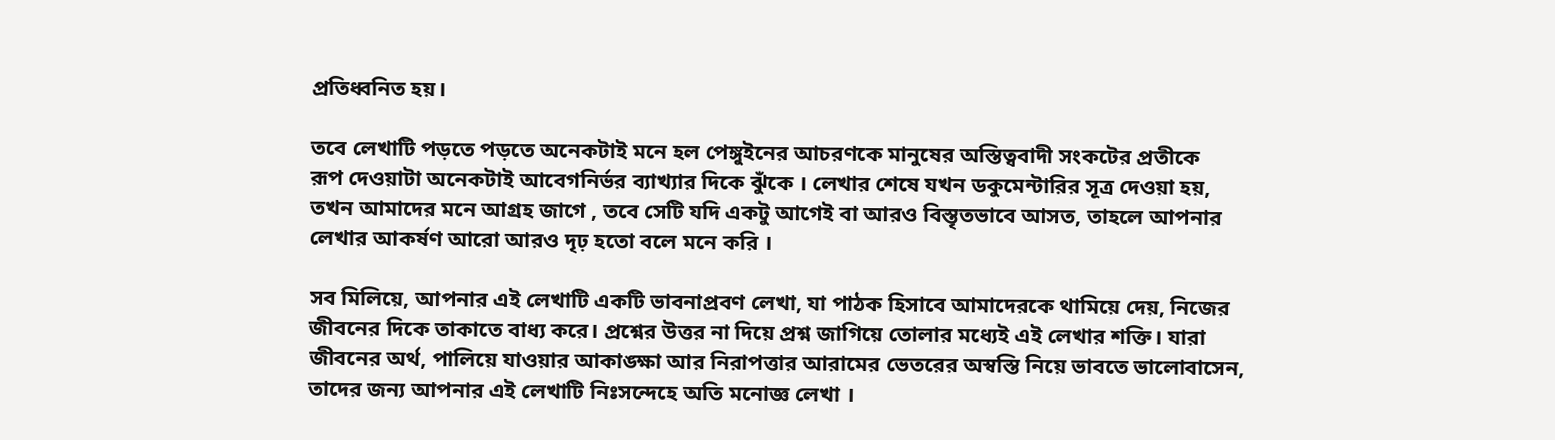প্রতিধ্বনিত হয়।

তবে লেখাটি পড়তে পড়তে অনেকটাই মনে হল পেঙ্গুইনের আচরণকে মানুষের অস্তিত্ববাদী সংকটের প্রতীকে
রূপ দেওয়াটা অনেকটাই আবেগনির্ভর ব্যাখ্যার দিকে ঝুঁকে । লেখার শেষে যখন ডকুমেন্টারির সূত্র দেওয়া হয়,
তখন আমাদের মনে আগ্রহ জাগে , তবে সেটি যদি একটু আগেই বা আরও বিস্তৃতভাবে আসত, তাহলে আপনার
লেখার আকর্ষণ আরো আরও দৃঢ় হতো বলে মনে করি ।

সব মিলিয়ে, আপনার এই লেখাটি একটি ভাবনাপ্রবণ লেখা, যা পাঠক হিসাবে আমাদেরকে থামিয়ে দেয়, নিজের
জীবনের দিকে তাকাতে বাধ্য করে। প্রশ্নের উত্তর না দিয়ে প্রশ্ন জাগিয়ে তোলার মধ্যেই এই লেখার শক্তি। যারা
জীবনের অর্থ, পালিয়ে যাওয়ার আকাঙ্ক্ষা আর নিরাপত্তার আরামের ভেতরের অস্বস্তি নিয়ে ভাবতে ভালোবাসেন,
তাদের জন্য আপনার এই লেখাটি নিঃসন্দেহে অতি মনোজ্ঞ লেখা ।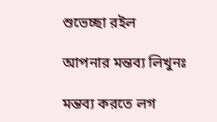শুভেচ্ছা রইল

আপনার মন্তব্য লিখুনঃ

মন্তব্য করতে লগ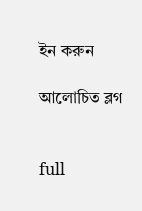ইন করুন

আলোচিত ব্লগ


full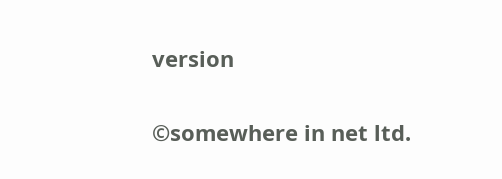version

©somewhere in net ltd.